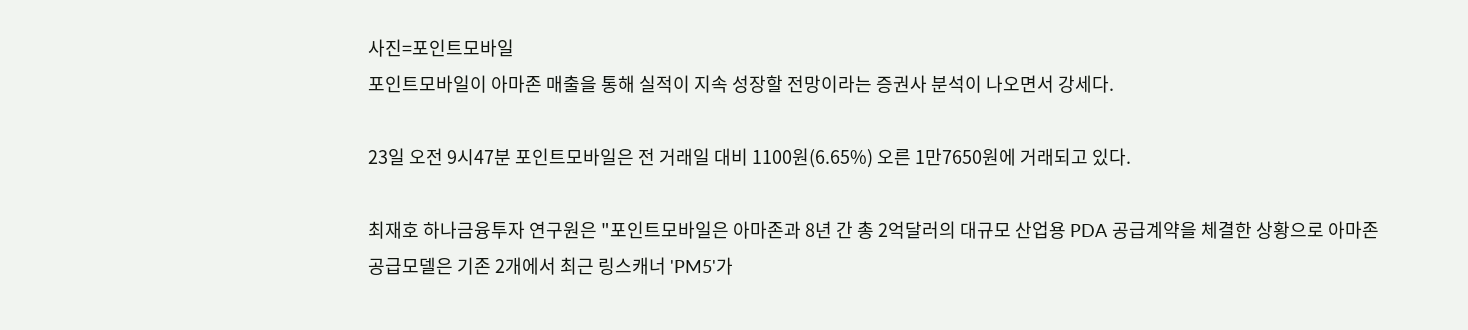사진=포인트모바일
포인트모바일이 아마존 매출을 통해 실적이 지속 성장할 전망이라는 증권사 분석이 나오면서 강세다.

23일 오전 9시47분 포인트모바일은 전 거래일 대비 1100원(6.65%) 오른 1만7650원에 거래되고 있다.

최재호 하나금융투자 연구원은 "포인트모바일은 아마존과 8년 간 총 2억달러의 대규모 산업용 PDA 공급계약을 체결한 상황으로 아마존 공급모델은 기존 2개에서 최근 링스캐너 'PM5'가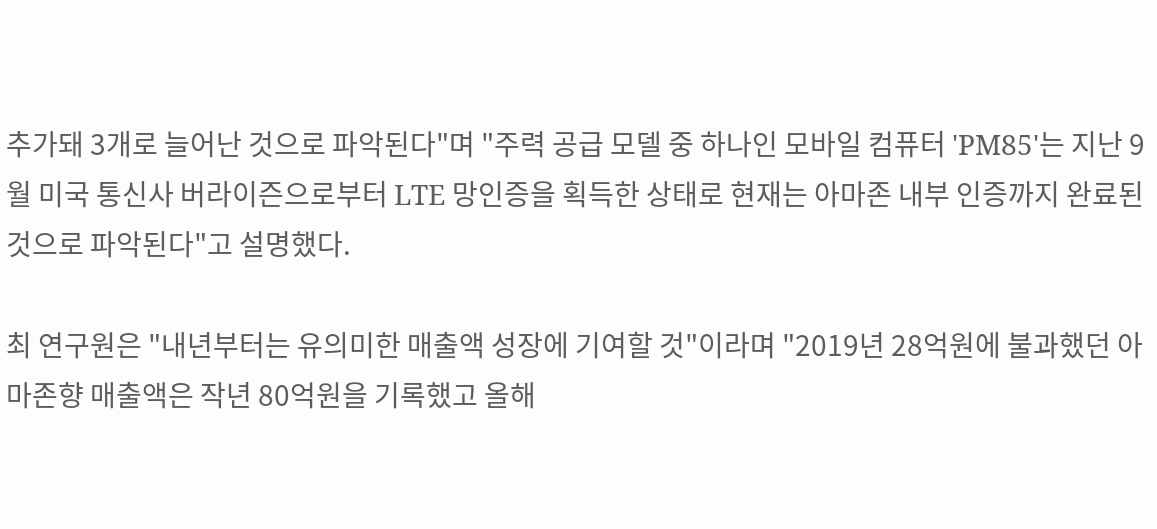추가돼 3개로 늘어난 것으로 파악된다"며 "주력 공급 모델 중 하나인 모바일 컴퓨터 'PM85'는 지난 9월 미국 통신사 버라이즌으로부터 LTE 망인증을 획득한 상태로 현재는 아마존 내부 인증까지 완료된 것으로 파악된다"고 설명했다.

최 연구원은 "내년부터는 유의미한 매출액 성장에 기여할 것"이라며 "2019년 28억원에 불과했던 아마존향 매출액은 작년 80억원을 기록했고 올해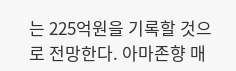는 225억원을 기록할 것으로 전망한다. 아마존향 매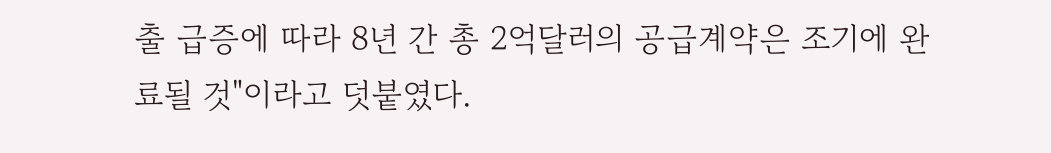출 급증에 따라 8년 간 총 2억달러의 공급계약은 조기에 완료될 것"이라고 덧붙였다.